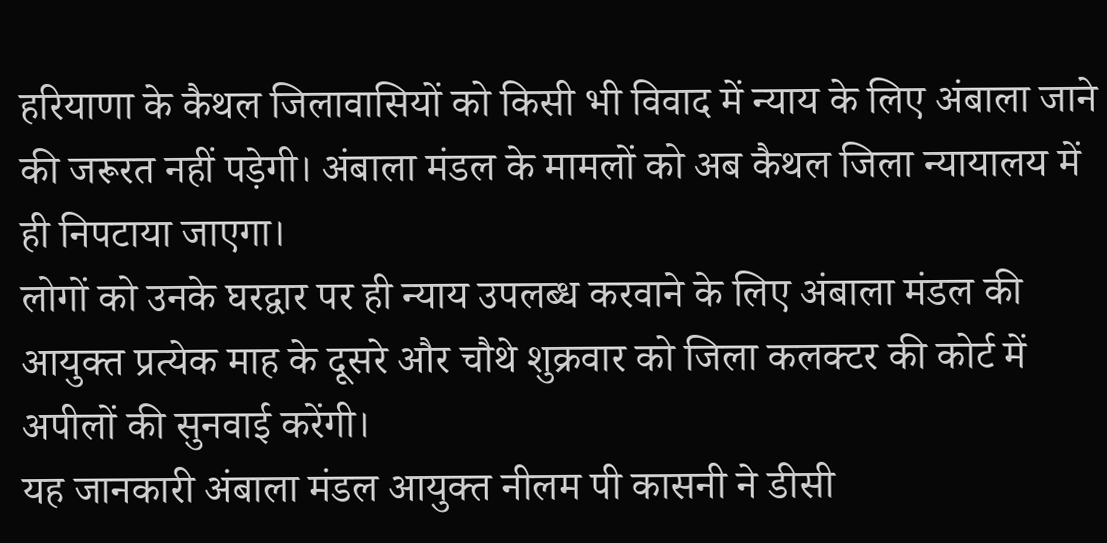हरियाणा के कैथल जिलावासियों को किसी भी विवाद में न्याय के लिए अंबाला जाने की जरूरत नहीं पड़ेगी। अंबाला मंडल के मामलों को अब कैथल जिला न्यायालय में ही निपटाया जाएगा।
लोगों को उनके घरद्वार पर ही न्याय उपलब्ध करवाने के लिए अंबाला मंडल की आयुक्त प्रत्येक माह के दूसरे और चौथे शुक्रवार को जिला कलक्टर की कोर्ट में अपीलों की सुनवाई करेंगी।
यह जानकारी अंबाला मंडल आयुक्त नीलम पी कासनी ने डीसी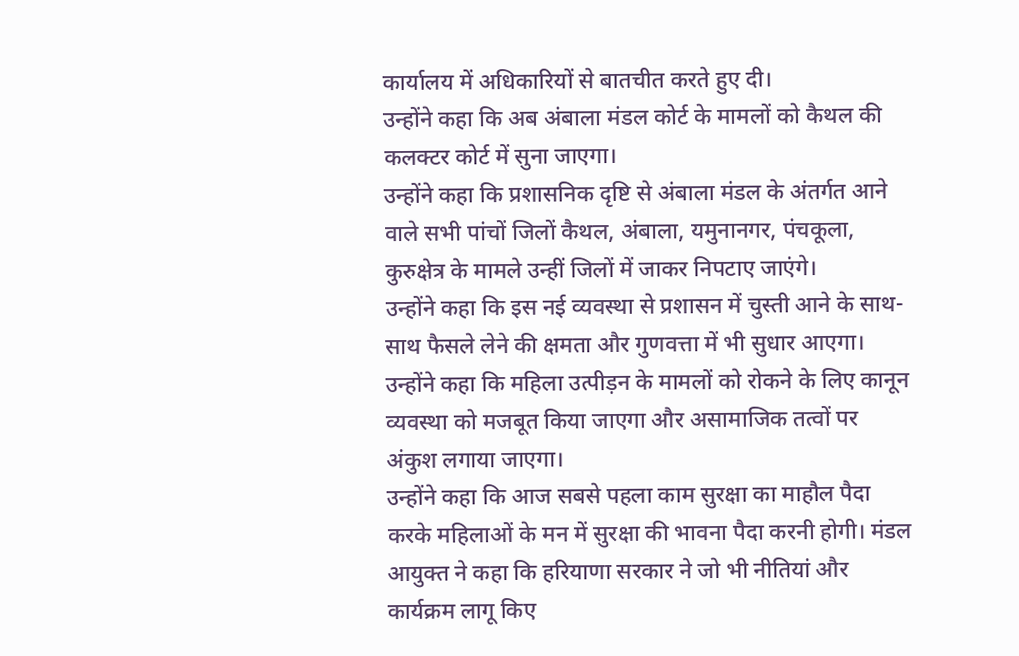कार्यालय में अधिकारियों से बातचीत करते हुए दी।
उन्होंने कहा कि अब अंबाला मंडल कोर्ट के मामलों को कैथल की कलक्टर कोर्ट में सुना जाएगा।
उन्होंने कहा कि प्रशासनिक दृष्टि से अंबाला मंडल के अंतर्गत आने वाले सभी पांचों जिलों कैथल, अंबाला, यमुनानगर, पंचकूला, कुरुक्षेत्र के मामले उन्हीं जिलों में जाकर निपटाए जाएंगे।
उन्होंने कहा कि इस नई व्यवस्था से प्रशासन में चुस्ती आने के साथ-साथ फैसले लेने की क्षमता और गुणवत्ता में भी सुधार आएगा।
उन्होंने कहा कि महिला उत्पीड़न के मामलों को रोकने के लिए कानून व्यवस्था को मजबूत किया जाएगा और असामाजिक तत्वों पर अंकुश लगाया जाएगा।
उन्होंने कहा कि आज सबसे पहला काम सुरक्षा का माहौल पैदा करके महिलाओं के मन में सुरक्षा की भावना पैदा करनी होगी। मंडल आयुक्त ने कहा कि हरियाणा सरकार ने जो भी नीतियां और कार्यक्रम लागू किए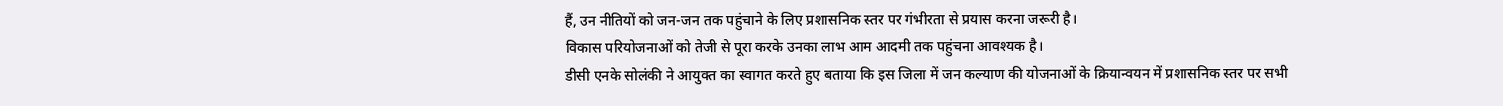हैं, उन नीतियों को जन-जन तक पहुंचाने के लिए प्रशासनिक स्तर पर गंभीरता से प्रयास करना जरूरी है।
विकास परियोजनाओं को तेजी से पूरा करके उनका लाभ आम आदमी तक पहुंचना आवश्यक है।
डीसी एनके सोलंकी ने आयुक्त का स्वागत करते हुए बताया कि इस जिला में जन कल्याण की योजनाओं के क्रियान्वयन में प्रशासनिक स्तर पर सभी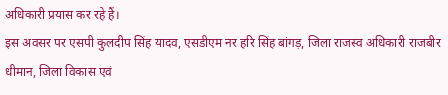अधिकारी प्रयास कर रहे हैं।
इस अवसर पर एसपी कुलदीप सिंह यादव, एसडीएम नर हरि सिंह बांगड़, जिला राजस्व अधिकारी राजबीर धीमान, जिला विकास एवं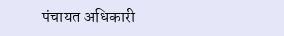पंचायत अधिकारी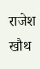राजेश खौथ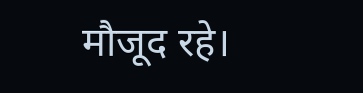मौजूद रहे।